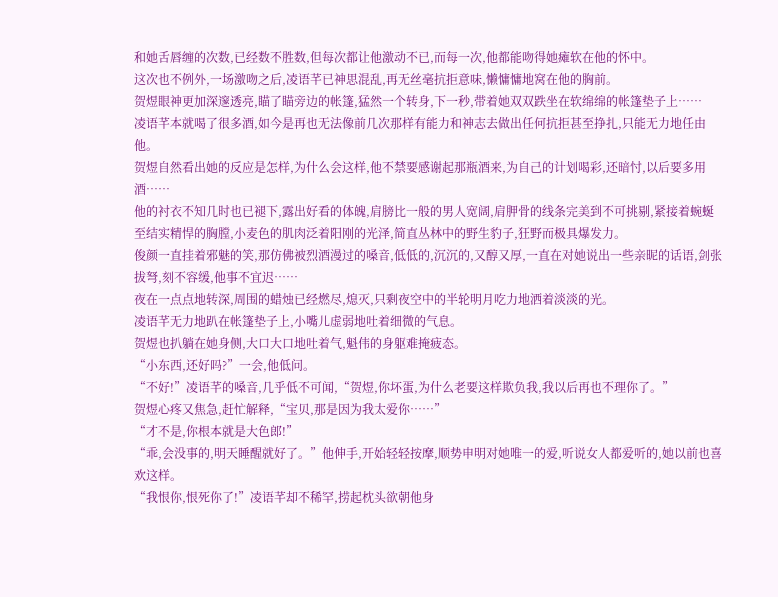和她舌唇缠的次数,已经数不胜数,但每次都让他激动不已,而每一次,他都能吻得她瘫软在他的怀中。
这次也不例外,一场激吻之后,凌语芊已神思混乱,再无丝毫抗拒意味,懒慵慵地窝在他的胸前。
贺煜眼神更加深邃透亮,瞄了瞄旁边的帐篷,猛然一个转身,下一秒,带着她双双跌坐在软绵绵的帐篷垫子上……
凌语芊本就喝了很多酒,如今是再也无法像前几次那样有能力和神志去做出任何抗拒甚至挣扎,只能无力地任由他。
贺煜自然看出她的反应是怎样,为什么会这样,他不禁要感谢起那瓶酒来,为自己的计划喝彩,还暗忖,以后要多用酒……
他的衬衣不知几时也已褪下,露出好看的体魄,肩膀比一般的男人宽阔,肩胛骨的线条完美到不可挑剔,紧接着蜿蜒至结实精悍的胸膛,小麦色的肌肉泛着阳刚的光泽,简直丛林中的野生豹子,狂野而极具爆发力。
俊颜一直挂着邪魅的笑,那仿佛被烈酒漫过的嗓音,低低的,沉沉的,又醇又厚,一直在对她说出一些亲昵的话语,剑张拔弩,刻不容缓,他事不宜迟……
夜在一点点地转深,周围的蜡烛已经燃尽,熄灭,只剩夜空中的半轮明月吃力地洒着淡淡的光。
凌语芊无力地趴在帐篷垫子上,小嘴儿虚弱地吐着细微的气息。
贺煜也扒躺在她身侧,大口大口地吐着气,魁伟的身躯难掩疲态。
“小东西,还好吗?”一会,他低问。
“不好!”凌语芊的嗓音,几乎低不可闻,“贺煜,你坏蛋,为什么老要这样欺负我,我以后再也不理你了。”
贺煜心疼又焦急,赶忙解释,“宝贝,那是因为我太爱你……”
“才不是,你根本就是大色郎!”
“乖,会没事的,明天睡醒就好了。”他伸手,开始轻轻按摩,顺势申明对她唯一的爱,听说女人都爱听的,她以前也喜欢这样。
“我恨你,恨死你了!”凌语芊却不稀罕,捞起枕头欲朝他身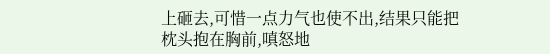上砸去,可惜一点力气也使不出,结果只能把枕头抱在胸前,嗔怒地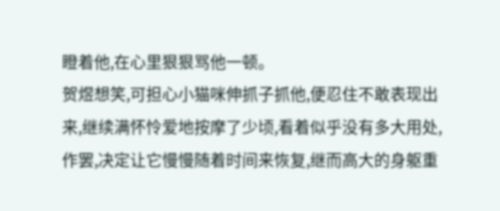瞪着他,在心里狠狠骂他一顿。
贺煜想笑,可担心小猫咪伸抓子抓他,便忍住不敢表现出来,继续满怀怜爱地按摩了少顷,看着似乎没有多大用处,作罢,决定让它慢慢随着时间来恢复,继而高大的身躯重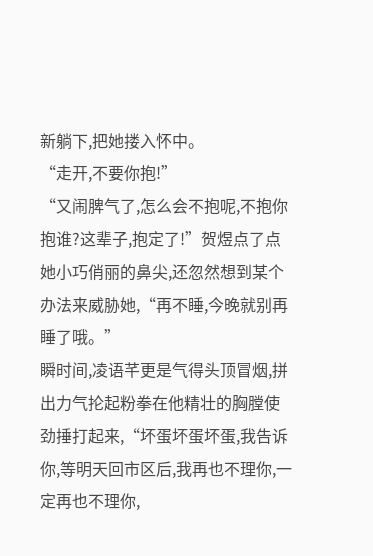新躺下,把她搂入怀中。
“走开,不要你抱!”
“又闹脾气了,怎么会不抱呢,不抱你抱谁?这辈子,抱定了!”贺煜点了点她小巧俏丽的鼻尖,还忽然想到某个办法来威胁她,“再不睡,今晚就别再睡了哦。”
瞬时间,凌语芊更是气得头顶冒烟,拼出力气抡起粉拳在他精壮的胸膛使劲捶打起来,“坏蛋坏蛋坏蛋,我告诉你,等明天回市区后,我再也不理你,一定再也不理你,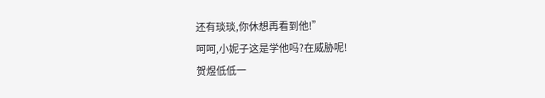还有琰琰,你休想再看到他!”
呵呵,小妮子这是学他吗?在威胁呢!
贺煜低低一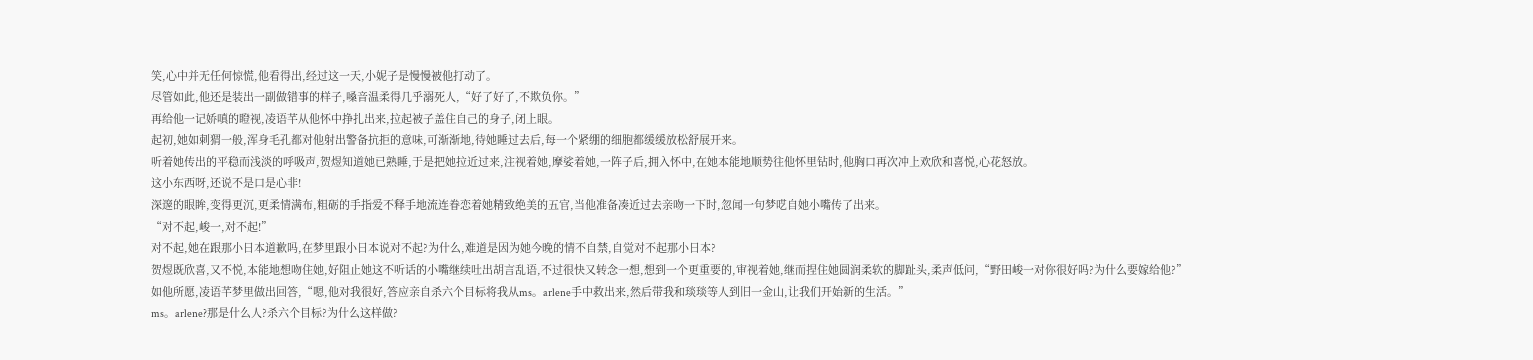笑,心中并无任何惊慌,他看得出,经过这一天,小妮子是慢慢被他打动了。
尽管如此,他还是装出一副做错事的样子,嗓音温柔得几乎溺死人,“好了好了,不欺负你。”
再给他一记娇嗔的瞪视,凌语芊从他怀中挣扎出来,拉起被子盖住自己的身子,闭上眼。
起初,她如刺猬一般,浑身毛孔都对他射出警备抗拒的意味,可渐渐地,待她睡过去后,每一个紧绷的细胞都缓缓放松舒展开来。
听着她传出的平稳而浅淡的呼吸声,贺煜知道她已熟睡,于是把她拉近过来,注视着她,摩娑着她,一阵子后,拥入怀中,在她本能地顺势往他怀里钻时,他胸口再次冲上欢欣和喜悦,心花怒放。
这小东西呀,还说不是口是心非!
深邃的眼眸,变得更沉,更柔情满布,粗砺的手指爱不释手地流连眷恋着她精致绝美的五官,当他准备凑近过去亲吻一下时,忽闻一句梦呓自她小嘴传了出来。
“对不起,峻一,对不起!”
对不起,她在跟那小日本道歉吗,在梦里跟小日本说对不起?为什么,难道是因为她今晚的情不自禁,自觉对不起那小日本?
贺煜既欣喜,又不悦,本能地想吻住她,好阻止她这不听话的小嘴继续吐出胡言乱语,不过很快又转念一想,想到一个更重要的,审视着她,继而捏住她圆润柔软的脚趾头,柔声低问,“野田峻一对你很好吗?为什么要嫁给他?”
如他所愿,凌语芊梦里做出回答,“嗯,他对我很好,答应亲自杀六个目标将我从ms。arlene手中救出来,然后带我和琰琰等人到旧一金山,让我们开始新的生活。”
ms。arlene?那是什么人?杀六个目标?为什么这样做?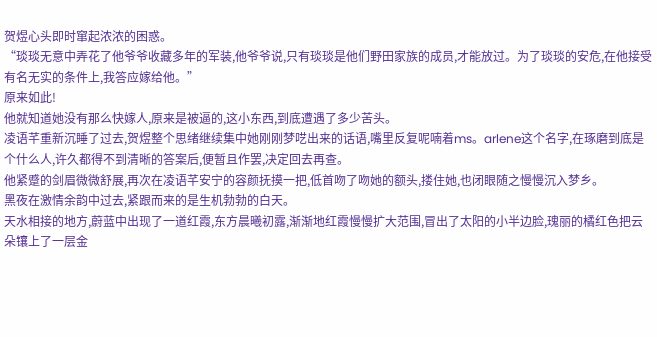贺煜心头即时窜起浓浓的困惑。
“琰琰无意中弄花了他爷爷收藏多年的军装,他爷爷说,只有琰琰是他们野田家族的成员,才能放过。为了琰琰的安危,在他接受有名无实的条件上,我答应嫁给他。”
原来如此!
他就知道她没有那么快嫁人,原来是被逼的,这小东西,到底遭遇了多少苦头。
凌语芊重新沉睡了过去,贺煜整个思绪继续集中她刚刚梦呓出来的话语,嘴里反复呢喃着ms。arlene这个名字,在琢磨到底是个什么人,许久都得不到清晰的答案后,便暂且作罢,决定回去再查。
他紧蹙的剑眉微微舒展,再次在凌语芊安宁的容颜抚摸一把,低首吻了吻她的额头,搂住她,也闭眼随之慢慢沉入梦乡。
黑夜在激情余韵中过去,紧跟而来的是生机勃勃的白天。
天水相接的地方,蔚蓝中出现了一道红霞,东方晨曦初露,渐渐地红霞慢慢扩大范围,冒出了太阳的小半边脸,瑰丽的橘红色把云朵镶上了一层金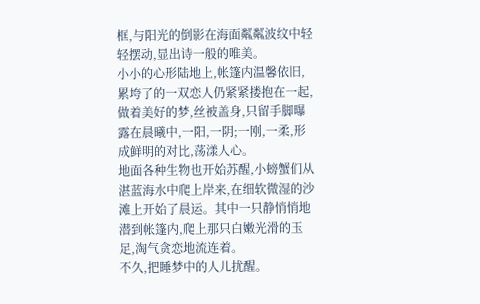框,与阳光的倒影在海面粼粼波纹中轻轻摆动,显出诗一般的唯美。
小小的心形陆地上,帐篷内温馨依旧,累垮了的一双恋人仍紧紧搂抱在一起,做着美好的梦,丝被盖身,只留手脚曝露在晨曦中,一阳,一阴;一刚,一柔,形成鲜明的对比,荡漾人心。
地面各种生物也开始苏醒,小螃蟹们从湛蓝海水中爬上岸来,在细软微湿的沙滩上开始了晨运。其中一只静悄悄地潜到帐篷内,爬上那只白嫩光滑的玉足,淘气贪恋地流连着。
不久,把睡梦中的人儿扰醒。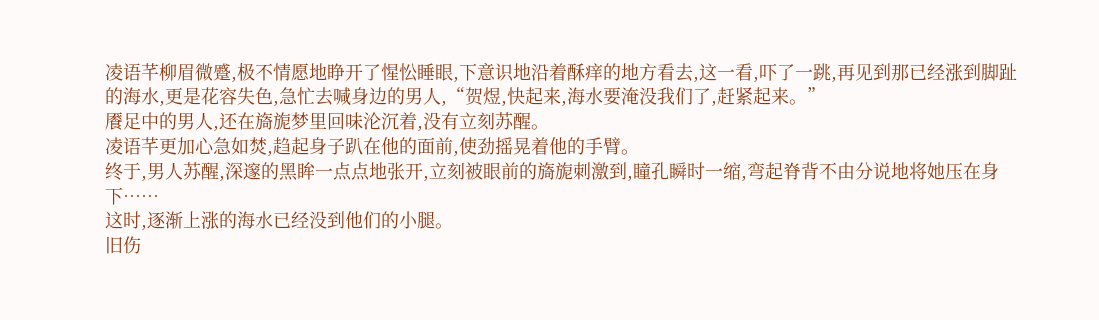凌语芊柳眉微蹙,极不情愿地睁开了惺忪睡眼,下意识地沿着酥痒的地方看去,这一看,吓了一跳,再见到那已经涨到脚趾的海水,更是花容失色,急忙去喊身边的男人,“贺煜,快起来,海水要淹没我们了,赶紧起来。”
餍足中的男人,还在旖旎梦里回味沦沉着,没有立刻苏醒。
凌语芊更加心急如焚,趋起身子趴在他的面前,使劲摇晃着他的手臂。
终于,男人苏醒,深邃的黑眸一点点地张开,立刻被眼前的旖旎刺激到,瞳孔瞬时一缩,弯起脊背不由分说地将她压在身下……
这时,逐渐上涨的海水已经没到他们的小腿。
旧伤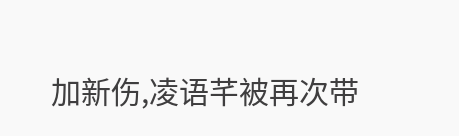加新伤,凌语芊被再次带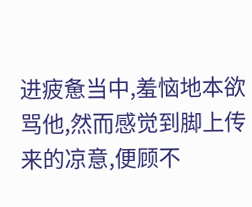进疲惫当中,羞恼地本欲骂他,然而感觉到脚上传来的凉意,便顾不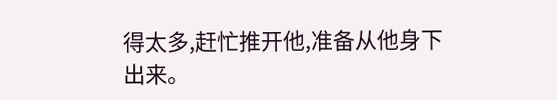得太多,赶忙推开他,准备从他身下出来。